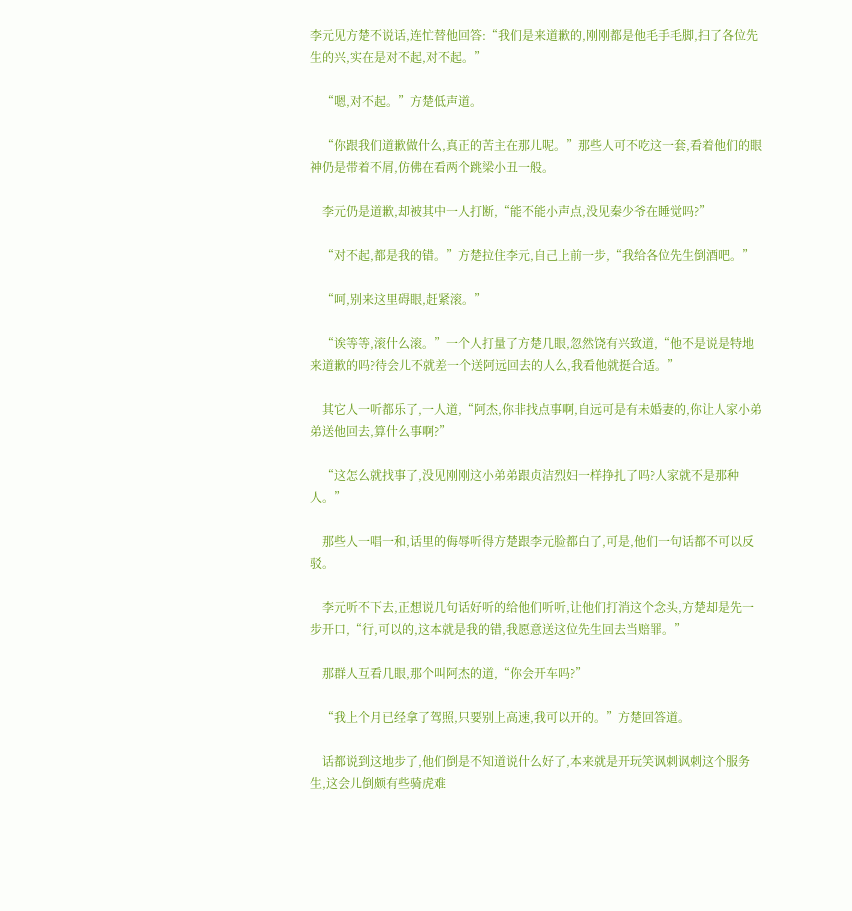李元见方楚不说话,连忙替他回答:“我们是来道歉的,刚刚都是他毛手毛脚,扫了各位先生的兴,实在是对不起,对不起。”

    “嗯,对不起。”方楚低声道。

    “你跟我们道歉做什么,真正的苦主在那儿呢。”那些人可不吃这一套,看着他们的眼神仍是带着不屑,仿佛在看两个跳梁小丑一般。

    李元仍是道歉,却被其中一人打断,“能不能小声点,没见秦少爷在睡觉吗?”

    “对不起,都是我的错。”方楚拉住李元,自己上前一步,“我给各位先生倒酒吧。”

    “呵,别来这里碍眼,赶紧滚。”

    “诶等等,滚什么滚。”一个人打量了方楚几眼,忽然饶有兴致道,“他不是说是特地来道歉的吗?待会儿不就差一个送阿远回去的人么,我看他就挺合适。”

    其它人一听都乐了,一人道,“阿杰,你非找点事啊,自远可是有未婚妻的,你让人家小弟弟送他回去,算什么事啊?”

    “这怎么就找事了,没见刚刚这小弟弟跟贞洁烈妇一样挣扎了吗?人家就不是那种人。”

    那些人一唱一和,话里的侮辱听得方楚跟李元脸都白了,可是,他们一句话都不可以反驳。

    李元听不下去,正想说几句话好听的给他们听听,让他们打消这个念头,方楚却是先一步开口,“行,可以的,这本就是我的错,我愿意送这位先生回去当赔罪。”

    那群人互看几眼,那个叫阿杰的道,“你会开车吗?”

    “我上个月已经拿了驾照,只要别上高速,我可以开的。”方楚回答道。

    话都说到这地步了,他们倒是不知道说什么好了,本来就是开玩笑讽刺讽刺这个服务生,这会儿倒颇有些骑虎难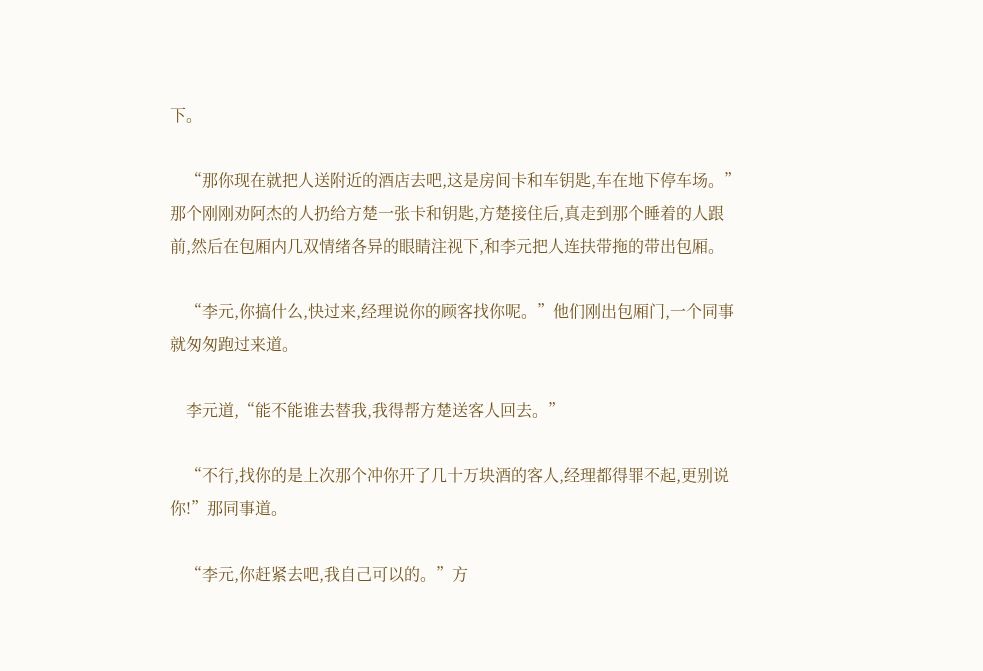下。

    “那你现在就把人送附近的酒店去吧,这是房间卡和车钥匙,车在地下停车场。”那个刚刚劝阿杰的人扔给方楚一张卡和钥匙,方楚接住后,真走到那个睡着的人跟前,然后在包厢内几双情绪各异的眼睛注视下,和李元把人连扶带拖的带出包厢。

    “李元,你搞什么,快过来,经理说你的顾客找你呢。”他们刚出包厢门,一个同事就匆匆跑过来道。

    李元道,“能不能谁去替我,我得帮方楚送客人回去。”

    “不行,找你的是上次那个冲你开了几十万块酒的客人,经理都得罪不起,更别说你!”那同事道。

    “李元,你赶紧去吧,我自己可以的。”方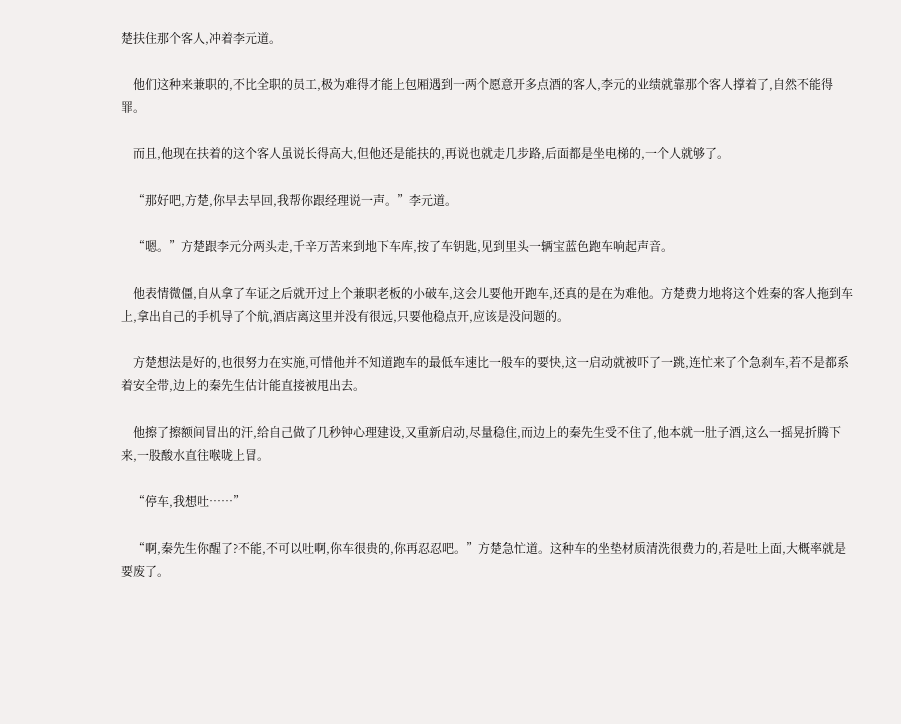楚扶住那个客人,冲着李元道。

    他们这种来兼职的,不比全职的员工,极为难得才能上包厢遇到一两个愿意开多点酒的客人,李元的业绩就靠那个客人撑着了,自然不能得罪。

    而且,他现在扶着的这个客人虽说长得高大,但他还是能扶的,再说也就走几步路,后面都是坐电梯的,一个人就够了。

    “那好吧,方楚,你早去早回,我帮你跟经理说一声。”李元道。

    “嗯。”方楚跟李元分两头走,千辛万苦来到地下车库,按了车钥匙,见到里头一辆宝蓝色跑车响起声音。

    他表情微僵,自从拿了车证之后就开过上个兼职老板的小破车,这会儿要他开跑车,还真的是在为难他。方楚费力地将这个姓秦的客人拖到车上,拿出自己的手机导了个航,酒店离这里并没有很远,只要他稳点开,应该是没问题的。

    方楚想法是好的,也很努力在实施,可惜他并不知道跑车的最低车速比一般车的要快,这一启动就被吓了一跳,连忙来了个急刹车,若不是都系着安全带,边上的秦先生估计能直接被甩出去。

    他擦了擦额间冒出的汗,给自己做了几秒钟心理建设,又重新启动,尽量稳住,而边上的秦先生受不住了,他本就一肚子酒,这么一摇晃折腾下来,一股酸水直往喉咙上冒。

    “停车,我想吐……”

    “啊,秦先生你醒了?不能,不可以吐啊,你车很贵的,你再忍忍吧。”方楚急忙道。这种车的坐垫材质清洗很费力的,若是吐上面,大概率就是要废了。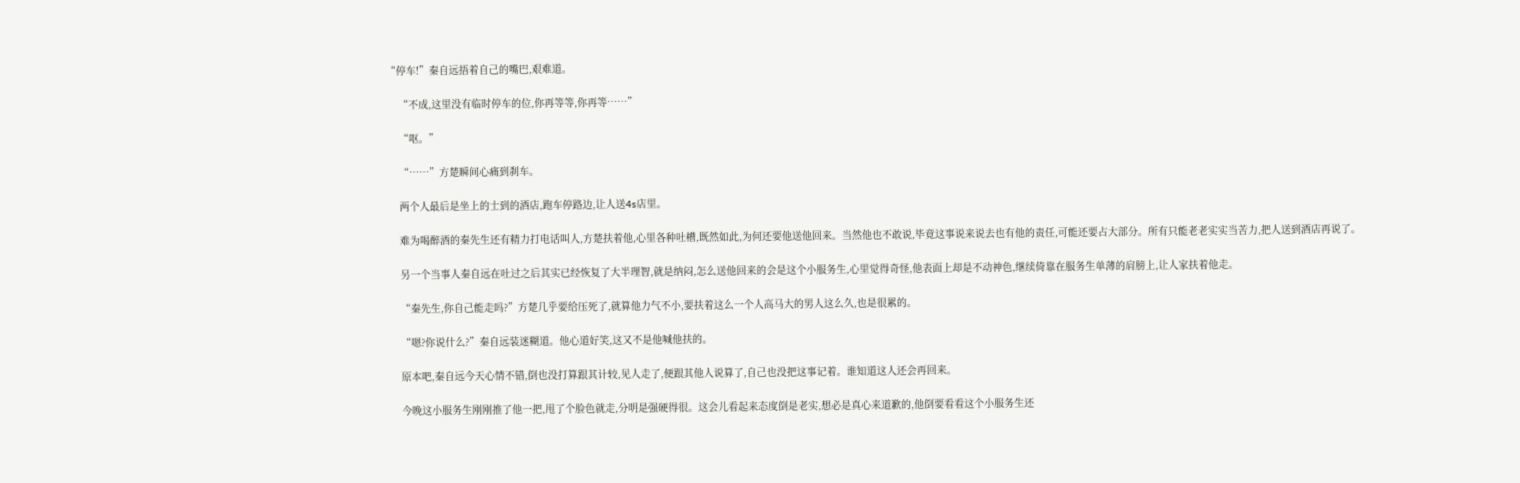“停车!”秦自远捂着自己的嘴巴,艰难道。

    “不成,这里没有临时停车的位,你再等等,你再等……”

    “呕。”

    “……”方楚瞬间心痛到刹车。

    两个人最后是坐上的士到的酒店,跑车停路边,让人送4s店里。

    难为喝醉酒的秦先生还有精力打电话叫人,方楚扶着他,心里各种吐槽,既然如此,为何还要他送他回来。当然他也不敢说,毕竟这事说来说去也有他的责任,可能还要占大部分。所有只能老老实实当苦力,把人送到酒店再说了。

    另一个当事人秦自远在吐过之后其实已经恢复了大半理智,就是纳闷,怎么送他回来的会是这个小服务生,心里觉得奇怪,他表面上却是不动神色,继续倚靠在服务生单薄的肩膀上,让人家扶着他走。

    “秦先生,你自己能走吗?”方楚几乎要给压死了,就算他力气不小,要扶着这么一个人高马大的男人这么久,也是很累的。

    “嗯?你说什么?”秦自远装迷糊道。他心道好笑,这又不是他喊他扶的。

    原本吧,秦自远今天心情不错,倒也没打算跟其计较,见人走了,便跟其他人说算了,自己也没把这事记着。谁知道这人还会再回来。

    今晚这小服务生刚刚推了他一把,甩了个脸色就走,分明是强硬得很。这会儿看起来态度倒是老实,想必是真心来道歉的,他倒要看看这个小服务生还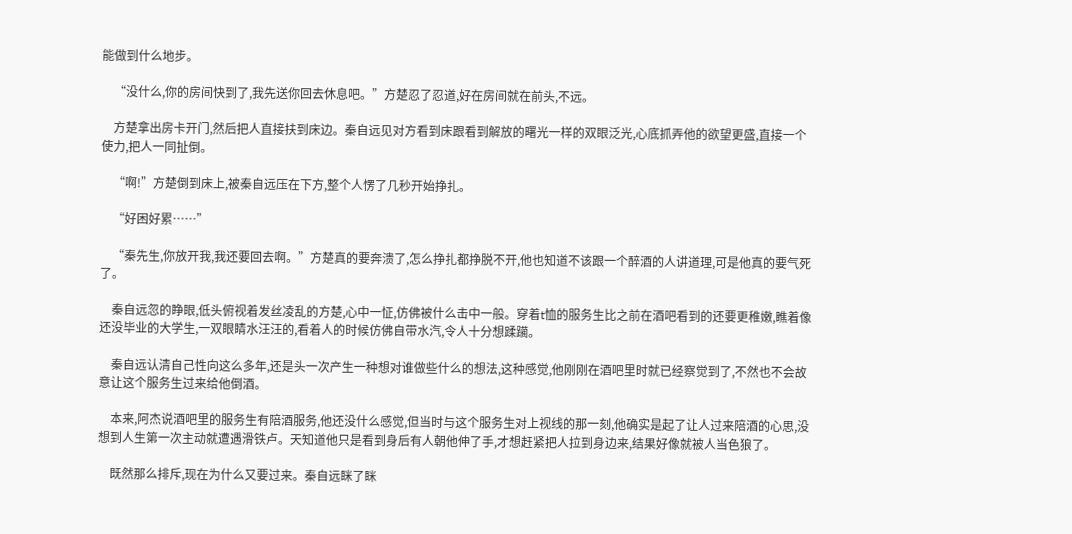能做到什么地步。

    “没什么,你的房间快到了,我先送你回去休息吧。”方楚忍了忍道,好在房间就在前头,不远。

    方楚拿出房卡开门,然后把人直接扶到床边。秦自远见对方看到床跟看到解放的曙光一样的双眼泛光,心底抓弄他的欲望更盛,直接一个使力,把人一同扯倒。

    “啊!”方楚倒到床上,被秦自远压在下方,整个人愣了几秒开始挣扎。

    “好困好累……”

    “秦先生,你放开我,我还要回去啊。”方楚真的要奔溃了,怎么挣扎都挣脱不开,他也知道不该跟一个醉酒的人讲道理,可是他真的要气死了。

    秦自远忽的睁眼,低头俯视着发丝凌乱的方楚,心中一怔,仿佛被什么击中一般。穿着t恤的服务生比之前在酒吧看到的还要更稚嫩,瞧着像还没毕业的大学生,一双眼睛水汪汪的,看着人的时候仿佛自带水汽,令人十分想蹂躏。

    秦自远认清自己性向这么多年,还是头一次产生一种想对谁做些什么的想法,这种感觉,他刚刚在酒吧里时就已经察觉到了,不然也不会故意让这个服务生过来给他倒酒。

    本来,阿杰说酒吧里的服务生有陪酒服务,他还没什么感觉,但当时与这个服务生对上视线的那一刻,他确实是起了让人过来陪酒的心思,没想到人生第一次主动就遭遇滑铁卢。天知道他只是看到身后有人朝他伸了手,才想赶紧把人拉到身边来,结果好像就被人当色狼了。

    既然那么排斥,现在为什么又要过来。秦自远眯了眯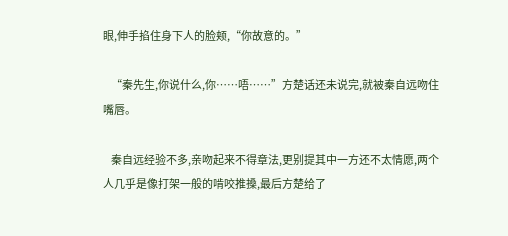眼,伸手掐住身下人的脸颊,“你故意的。”

    “秦先生,你说什么,你……唔……”方楚话还未说完,就被秦自远吻住嘴唇。

    秦自远经验不多,亲吻起来不得章法,更别提其中一方还不太情愿,两个人几乎是像打架一般的啃咬推搡,最后方楚给了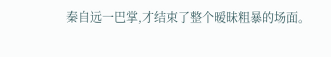秦自远一巴掌,才结束了整个暧昧粗暴的场面。